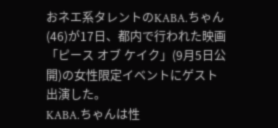おネエ系タレントのKABA.ちゃん(46)が17日、都内で行われた映画「ピース オブ ケイク」(9月5日公開)の女性限定イベントにゲスト出演した。
KABA.ちゃんは性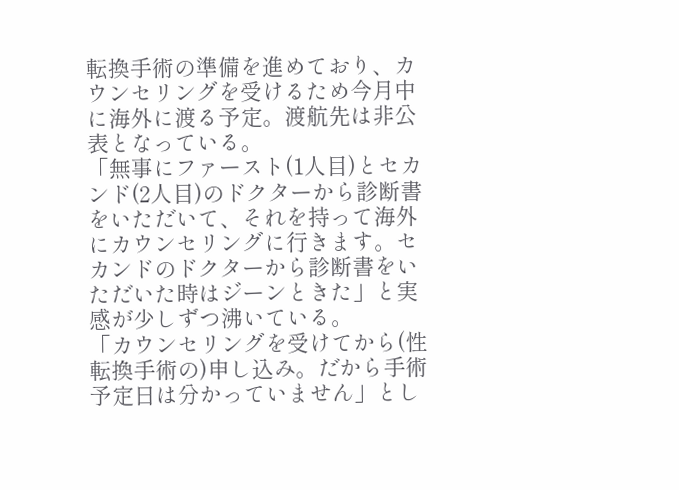転換手術の準備を進めており、カウンセリングを受けるため今月中に海外に渡る予定。渡航先は非公表となっている。
「無事にファースト(1人目)とセカンド(2人目)のドクターから診断書をいただいて、それを持って海外にカウンセリングに行きます。セカンドのドクターから診断書をいただいた時はジーンときた」と実感が少しずつ沸いている。
「カウンセリングを受けてから(性転換手術の)申し込み。だから手術予定日は分かっていません」とし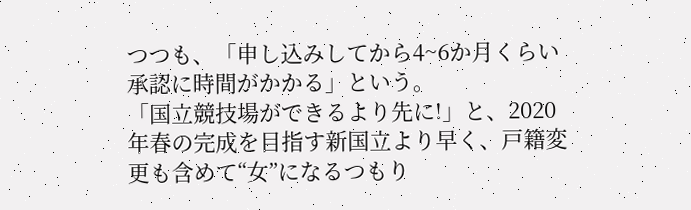つつも、「申し込みしてから4~6か月くらい承認に時間がかかる」という。
「国立競技場ができるより先に!」と、2020年春の完成を目指す新国立より早く、戸籍変更も含めて“女”になるつもり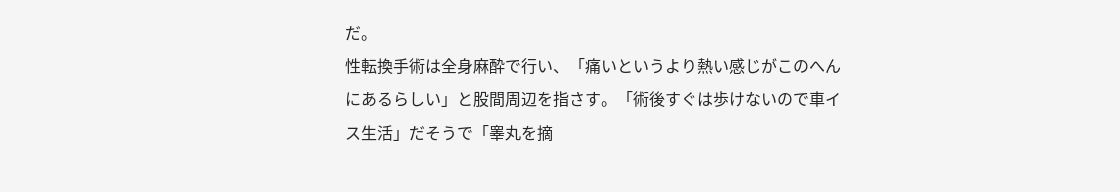だ。
性転換手術は全身麻酔で行い、「痛いというより熱い感じがこのへんにあるらしい」と股間周辺を指さす。「術後すぐは歩けないので車イス生活」だそうで「睾丸を摘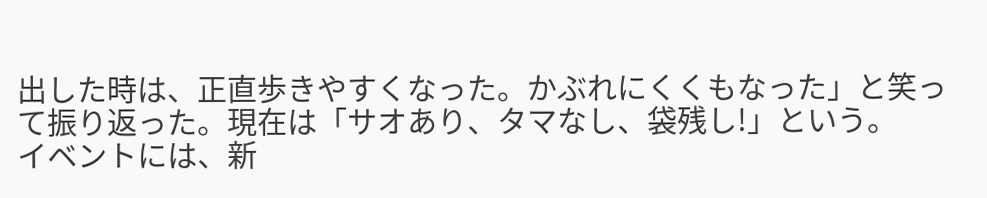出した時は、正直歩きやすくなった。かぶれにくくもなった」と笑って振り返った。現在は「サオあり、タマなし、袋残し!」という。
イベントには、新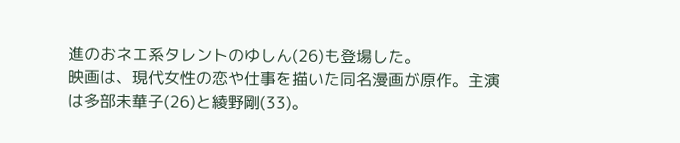進のおネエ系タレントのゆしん(26)も登場した。
映画は、現代女性の恋や仕事を描いた同名漫画が原作。主演は多部未華子(26)と綾野剛(33)。